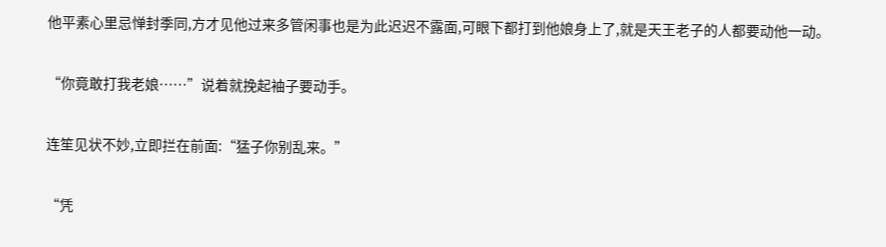他平素心里忌惮封季同,方才见他过来多管闲事也是为此迟迟不露面,可眼下都打到他娘身上了,就是天王老子的人都要动他一动。

“你竟敢打我老娘……”说着就挽起袖子要动手。

连笙见状不妙,立即拦在前面:“猛子你别乱来。”

“凭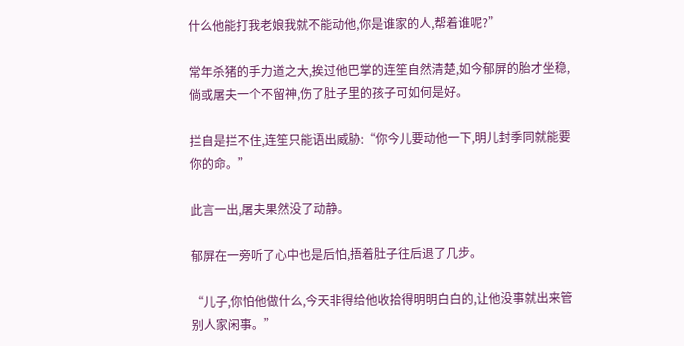什么他能打我老娘我就不能动他,你是谁家的人,帮着谁呢?”

常年杀猪的手力道之大,挨过他巴掌的连笙自然清楚,如今郁屏的胎才坐稳,倘或屠夫一个不留神,伤了肚子里的孩子可如何是好。

拦自是拦不住,连笙只能语出威胁:“你今儿要动他一下,明儿封季同就能要你的命。”

此言一出,屠夫果然没了动静。

郁屏在一旁听了心中也是后怕,捂着肚子往后退了几步。

“儿子,你怕他做什么,今天非得给他收拾得明明白白的,让他没事就出来管别人家闲事。”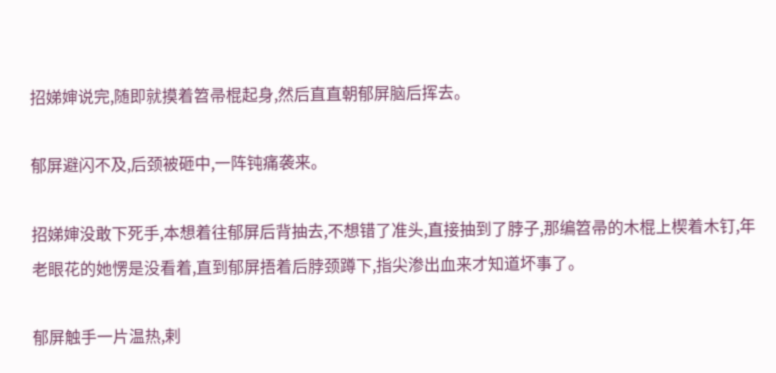招娣婶说完,随即就摸着笤帚棍起身,然后直直朝郁屏脑后挥去。

郁屏避闪不及,后颈被砸中,一阵钝痛袭来。

招娣婶没敢下死手,本想着往郁屏后背抽去,不想错了准头,直接抽到了脖子,那编笤帚的木棍上楔着木钉,年老眼花的她愣是没看着,直到郁屏捂着后脖颈蹲下,指尖渗出血来才知道坏事了。

郁屏触手一片温热,剌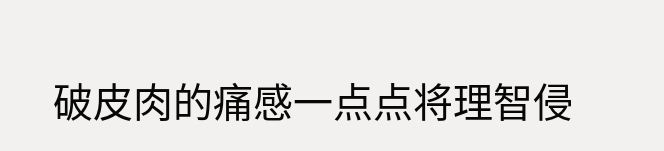破皮肉的痛感一点点将理智侵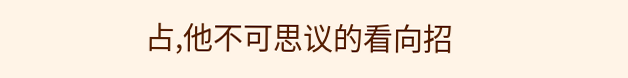占,他不可思议的看向招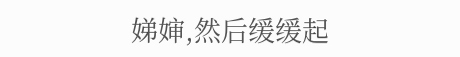娣婶,然后缓缓起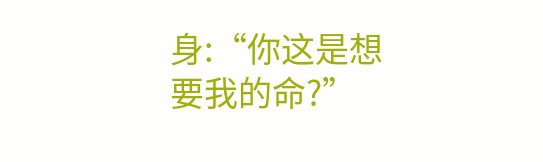身:“你这是想要我的命?”